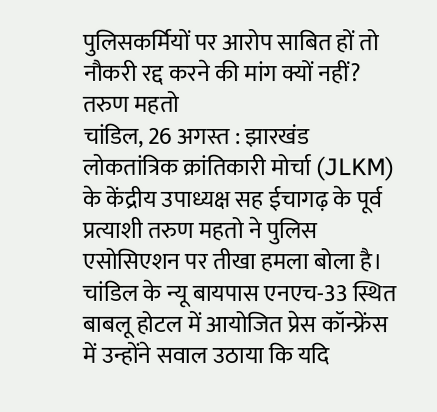पुलिसकर्मियों पर आरोप साबित हों तो नौकरी रद्द करने की मांग क्यों नहीं? तरुण महतो
चांडिल, 26 अगस्त : झारखंड लोकतांत्रिक क्रांतिकारी मोर्चा (JLKM) के केंद्रीय उपाध्यक्ष सह ईचागढ़ के पूर्व प्रत्याशी तरुण महतो ने पुलिस एसोसिएशन पर तीखा हमला बोला है। चांडिल के न्यू बायपास एनएच-33 स्थित बाबलू होटल में आयोजित प्रेस कॉन्फ्रेंस में उन्होंने सवाल उठाया कि यदि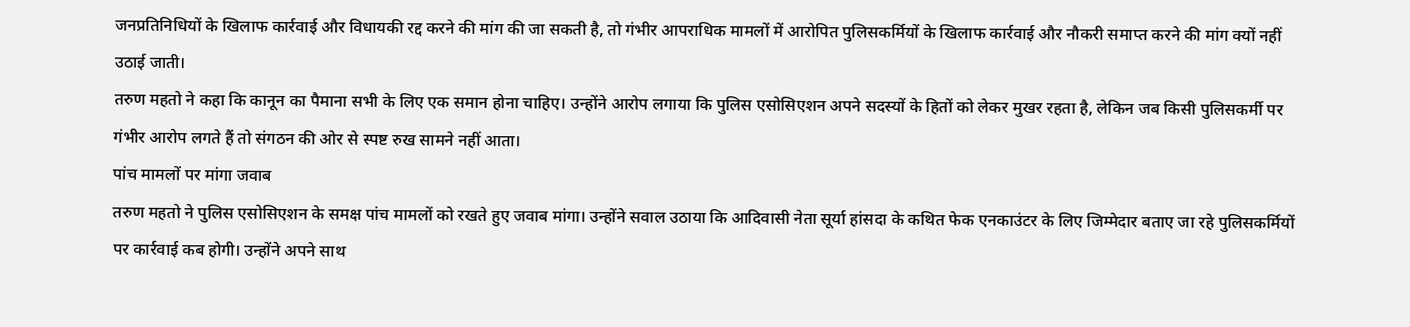जनप्रतिनिधियों के खिलाफ कार्रवाई और विधायकी रद्द करने की मांग की जा सकती है, तो गंभीर आपराधिक मामलों में आरोपित पुलिसकर्मियों के खिलाफ कार्रवाई और नौकरी समाप्त करने की मांग क्यों नहीं उठाई जाती।
तरुण महतो ने कहा कि कानून का पैमाना सभी के लिए एक समान होना चाहिए। उन्होंने आरोप लगाया कि पुलिस एसोसिएशन अपने सदस्यों के हितों को लेकर मुखर रहता है, लेकिन जब किसी पुलिसकर्मी पर गंभीर आरोप लगते हैं तो संगठन की ओर से स्पष्ट रुख सामने नहीं आता।
पांच मामलों पर मांगा जवाब
तरुण महतो ने पुलिस एसोसिएशन के समक्ष पांच मामलों को रखते हुए जवाब मांगा। उन्होंने सवाल उठाया कि आदिवासी नेता सूर्या हांसदा के कथित फेक एनकाउंटर के लिए जिम्मेदार बताए जा रहे पुलिसकर्मियों पर कार्रवाई कब होगी। उन्होंने अपने साथ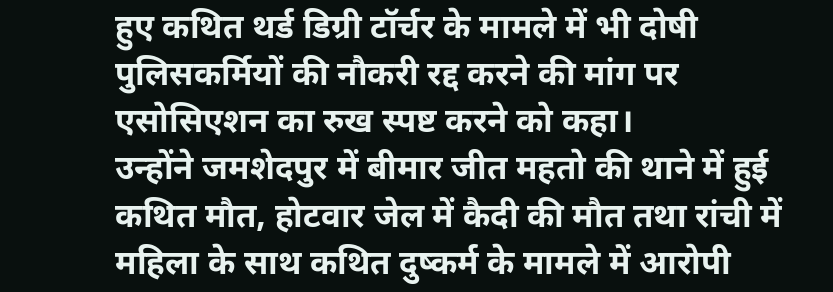हुए कथित थर्ड डिग्री टॉर्चर के मामले में भी दोषी पुलिसकर्मियों की नौकरी रद्द करने की मांग पर एसोसिएशन का रुख स्पष्ट करने को कहा।
उन्होंने जमशेदपुर में बीमार जीत महतो की थाने में हुई कथित मौत, होटवार जेल में कैदी की मौत तथा रांची में महिला के साथ कथित दुष्कर्म के मामले में आरोपी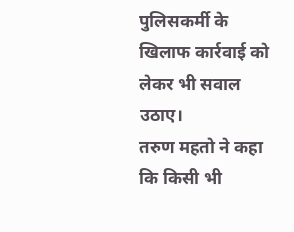पुलिसकर्मी के खिलाफ कार्रवाई को लेकर भी सवाल उठाए।
तरुण महतो ने कहा कि किसी भी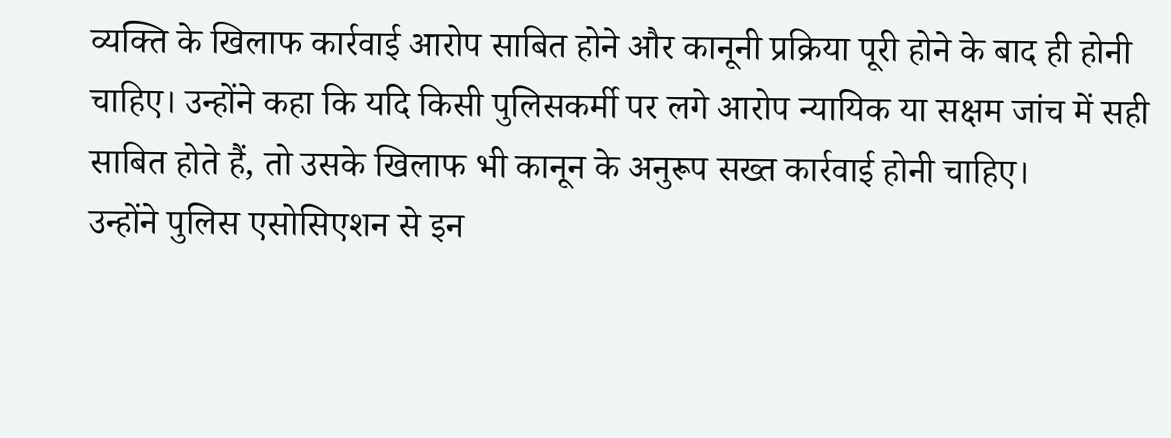व्यक्ति के खिलाफ कार्रवाई आरोप साबित होने और कानूनी प्रक्रिया पूरी होने के बाद ही होनी चाहिए। उन्होंने कहा कि यदि किसी पुलिसकर्मी पर लगे आरोप न्यायिक या सक्षम जांच में सही साबित होते हैं, तो उसके खिलाफ भी कानून के अनुरूप सख्त कार्रवाई होनी चाहिए।
उन्होंने पुलिस एसोसिएशन से इन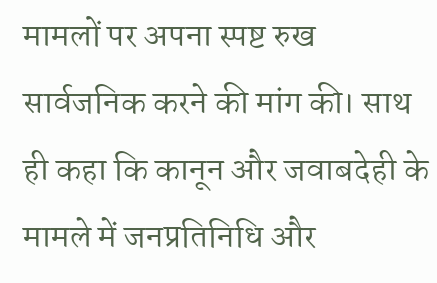मामलों पर अपना स्पष्ट रुख सार्वजनिक करने की मांग की। साथ ही कहा कि कानून और जवाबदेही के मामले में जनप्रतिनिधि और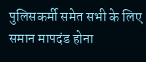पुलिसकर्मी समेत सभी के लिए समान मापदंड होना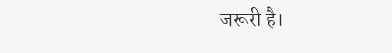जरूरी है।